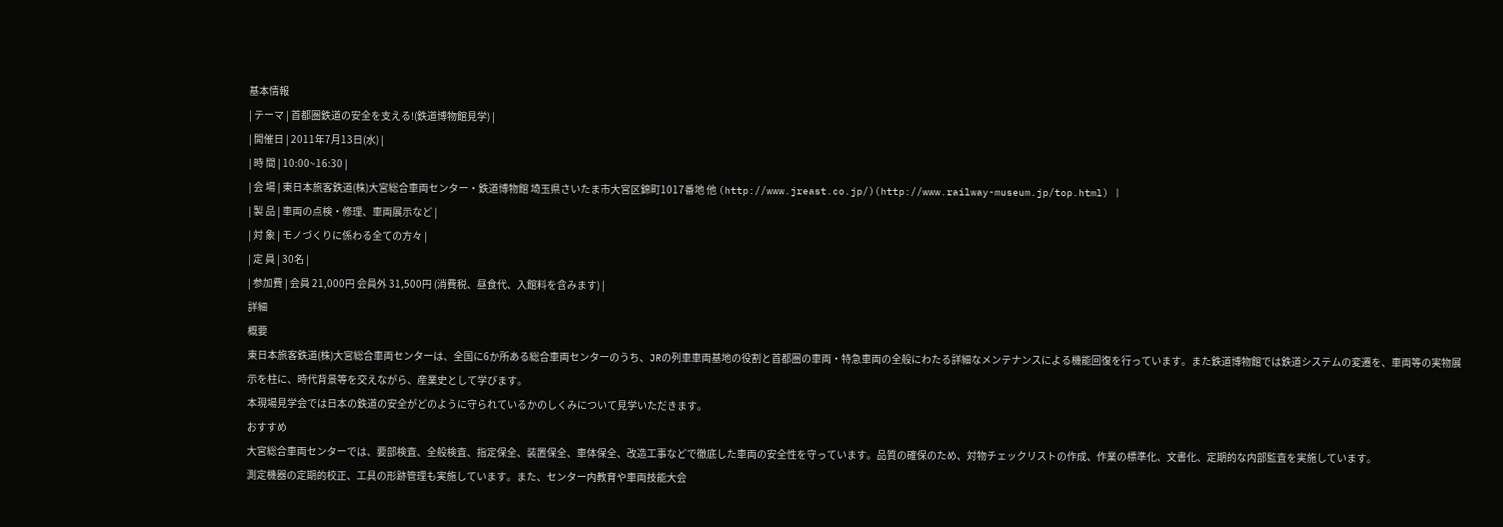基本情報
| テーマ | 首都圏鉄道の安全を支える!(鉄道博物館見学) |
| 開催日 | 2011年7月13日(水) |
| 時 間 | 10:00~16:30 |
| 会 場 | 東日本旅客鉄道(株)大宮総合車両センター・鉄道博物館 埼玉県さいたま市大宮区錦町1017番地 他 (http://www.jreast.co.jp/)(http://www.railway-museum.jp/top.html) |
| 製 品 | 車両の点検・修理、車両展示など |
| 対 象 | モノづくりに係わる全ての方々 |
| 定 員 | 30名 |
| 参加費 | 会員 21,000円 会員外 31,500円 (消費税、昼食代、入館料を含みます) |
詳細
概要
東日本旅客鉄道(株)大宮総合車両センターは、全国に6か所ある総合車両センターのうち、JRの列車車両基地の役割と首都圏の車両・特急車両の全般にわたる詳細なメンテナンスによる機能回復を行っています。また鉄道博物館では鉄道システムの変遷を、車両等の実物展示を柱に、時代背景等を交えながら、産業史として学びます。
本現場見学会では日本の鉄道の安全がどのように守られているかのしくみについて見学いただきます。
おすすめ
大宮総合車両センターでは、要部検査、全般検査、指定保全、装置保全、車体保全、改造工事などで徹底した車両の安全性を守っています。品質の確保のため、対物チェックリストの作成、作業の標準化、文書化、定期的な内部監査を実施しています。
測定機器の定期的校正、工具の形跡管理も実施しています。また、センター内教育や車両技能大会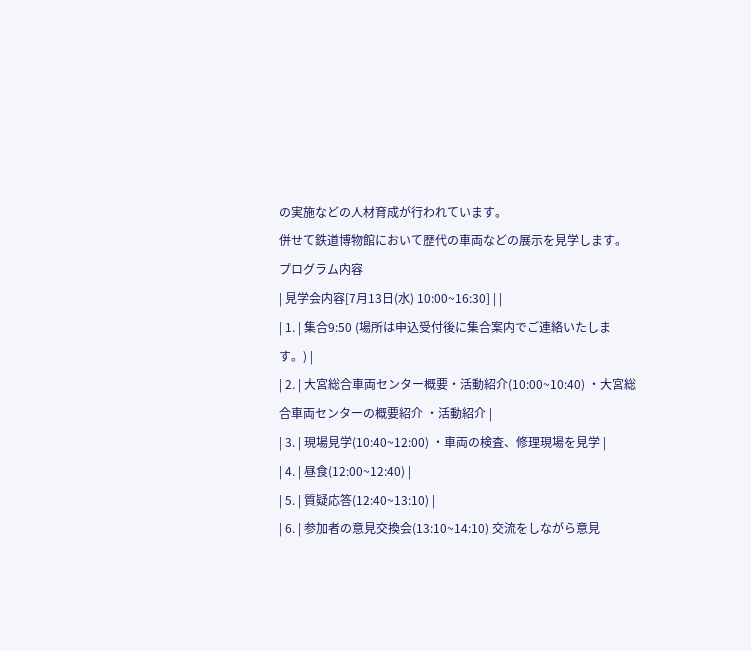の実施などの人材育成が行われています。
併せて鉄道博物館において歴代の車両などの展示を見学します。
プログラム内容
| 見学会内容[7月13日(水) 10:00~16:30] | |
| 1. | 集合9:50 (場所は申込受付後に集合案内でご連絡いたします。) |
| 2. | 大宮総合車両センター概要・活動紹介(10:00~10:40) ・大宮総合車両センターの概要紹介 ・活動紹介 |
| 3. | 現場見学(10:40~12:00) ・車両の検査、修理現場を見学 |
| 4. | 昼食(12:00~12:40) |
| 5. | 質疑応答(12:40~13:10) |
| 6. | 参加者の意見交換会(13:10~14:10) 交流をしながら意見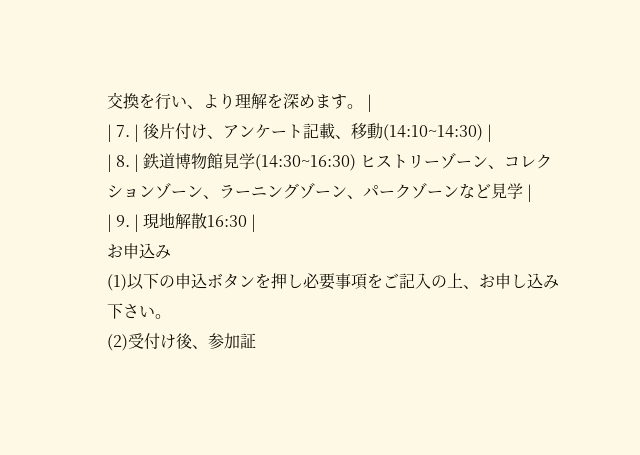交換を行い、より理解を深めます。 |
| 7. | 後片付け、アンケート記載、移動(14:10~14:30) |
| 8. | 鉄道博物館見学(14:30~16:30) ヒストリーゾーン、コレクションゾーン、ラーニングゾーン、パークゾーンなど見学 |
| 9. | 現地解散16:30 |
お申込み
(1)以下の申込ボタンを押し必要事項をご記入の上、お申し込み下さい。
(2)受付け後、参加証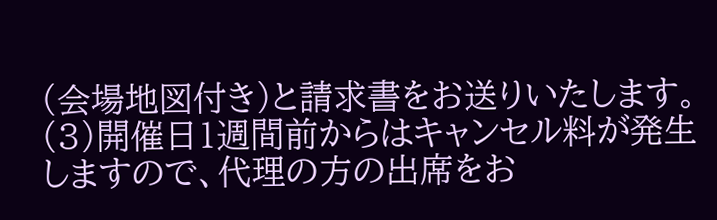(会場地図付き)と請求書をお送りいたします。
(3)開催日1週間前からはキャンセル料が発生しますので、代理の方の出席をお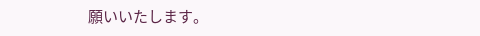願いいたします。